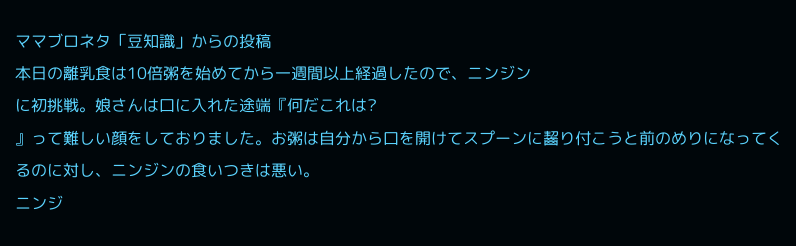ママブロネタ「豆知識」からの投稿
本日の離乳食は10倍粥を始めてから一週間以上経過したので、ニンジン
に初挑戦。娘さんは口に入れた途端『何だこれは?
』って難しい顔をしておりました。お粥は自分から口を開けてスプーンに齧り付こうと前のめりになってくるのに対し、ニンジンの食いつきは悪い。
ニンジ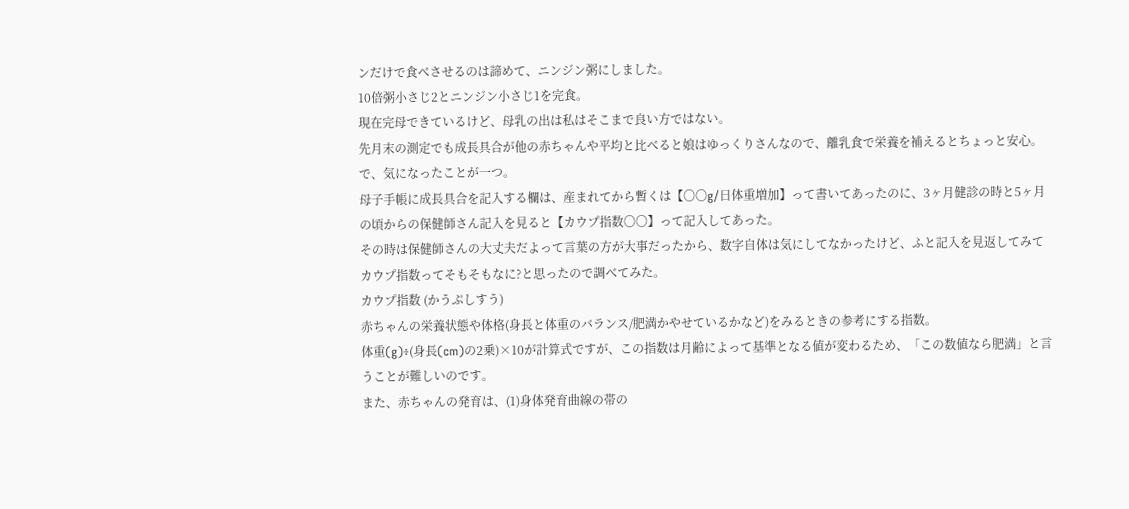ンだけで食べさせるのは諦めて、ニンジン粥にしました。
10倍粥小さじ2とニンジン小さじ1を完食。
現在完母できているけど、母乳の出は私はそこまで良い方ではない。
先月末の測定でも成長具合が他の赤ちゃんや平均と比べると娘はゆっくりさんなので、離乳食で栄養を補えるとちょっと安心。
で、気になったことが一つ。
母子手帳に成長具合を記入する欄は、産まれてから暫くは【〇〇g/日体重増加】って書いてあったのに、3ヶ月健診の時と5ヶ月の頃からの保健師さん記入を見ると【カウプ指数〇〇】って記入してあった。
その時は保健師さんの大丈夫だよって言葉の方が大事だったから、数字自体は気にしてなかったけど、ふと記入を見返してみてカウプ指数ってそもそもなに?と思ったので調べてみた。
カウプ指数 (かうぷしすう)
赤ちゃんの栄養状態や体格(身長と体重のバランス/肥満かやせているかなど)をみるときの参考にする指数。
体重(g)÷(身長(cm)の2乗)×10が計算式ですが、この指数は月齢によって基準となる値が変わるため、「この数値なら肥満」と言うことが難しいのです。
また、赤ちゃんの発育は、(1)身体発育曲線の帯の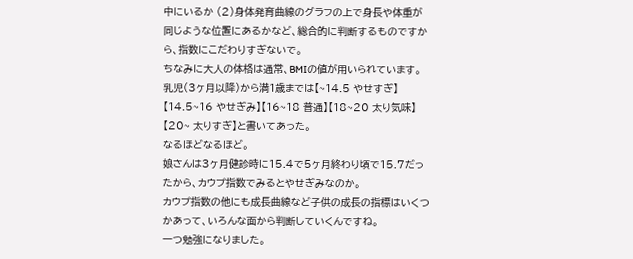中にいるか (2)身体発育曲線のグラフの上で身長や体重が同じような位置にあるかなど、総合的に判断するものですから、指数にこだわりすぎないで。
ちなみに大人の体格は通常、BMIの値が用いられています。
乳児(3ヶ月以降)から満1歳までは【~14.5 やせすぎ】【14.5~16 やせぎみ】【16~18 普通】【18~20 太り気味】【20~ 太りすぎ】と書いてあった。
なるほどなるほど。
娘さんは3ヶ月健診時に15.4で5ヶ月終わり頃で15.7だったから、カウプ指数でみるとやせぎみなのか。
カウプ指数の他にも成長曲線など子供の成長の指標はいくつかあって、いろんな面から判断していくんですね。
一つ勉強になりました。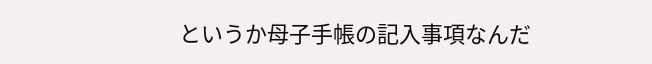というか母子手帳の記入事項なんだ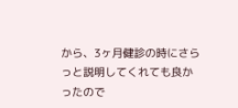から、3ヶ月健診の時にさらっと説明してくれても良かったので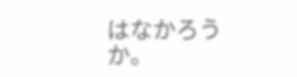はなかろうか。